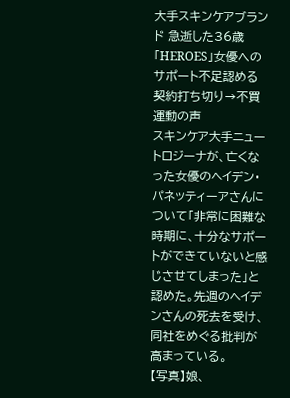大手スキンケアブランド 急逝した36歳「HEROES」女優へのサポート不足認める 契約打ち切り→不買運動の声
スキンケア大手ニュートロジーナが、亡くなった女優のヘイデン・パネッティーアさんについて「非常に困難な時期に、十分なサポートができていないと感じさせてしまった」と認めた。先週のヘイデンさんの死去を受け、同社をめぐる批判が高まっている。
【写真】娘、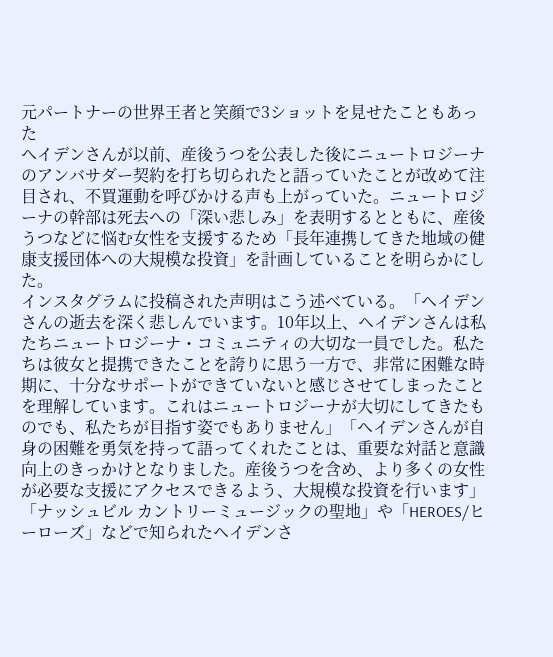元パートナーの世界王者と笑顔で3ショットを見せたこともあった
ヘイデンさんが以前、産後うつを公表した後にニュートロジーナのアンバサダー契約を打ち切られたと語っていたことが改めて注目され、不買運動を呼びかける声も上がっていた。ニュートロジーナの幹部は死去への「深い悲しみ」を表明するとともに、産後うつなどに悩む女性を支援するため「長年連携してきた地域の健康支援団体への大規模な投資」を計画していることを明らかにした。
インスタグラムに投稿された声明はこう述べている。「ヘイデンさんの逝去を深く悲しんでいます。10年以上、ヘイデンさんは私たちニュートロジーナ・コミュニティの大切な一員でした。私たちは彼女と提携できたことを誇りに思う一方で、非常に困難な時期に、十分なサポートができていないと感じさせてしまったことを理解しています。これはニュートロジーナが大切にしてきたものでも、私たちが目指す姿でもありません」「ヘイデンさんが自身の困難を勇気を持って語ってくれたことは、重要な対話と意識向上のきっかけとなりました。産後うつを含め、より多くの女性が必要な支援にアクセスできるよう、大規模な投資を行います」
「ナッシュビル カントリーミュージックの聖地」や「HEROES/ヒーローズ」などで知られたヘイデンさ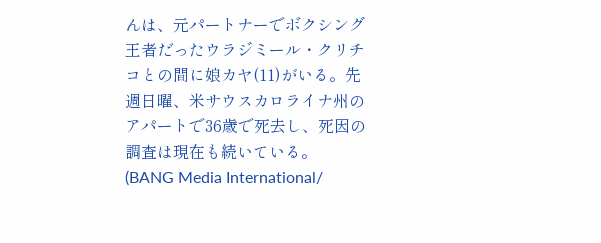んは、元パートナーでボクシング王者だったウラジミール・クリチコとの間に娘カヤ(11)がいる。先週日曜、米サウスカロライナ州のアパートで36歳で死去し、死因の調査は現在も続いている。
(BANG Media International/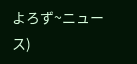よろず~ニュース)